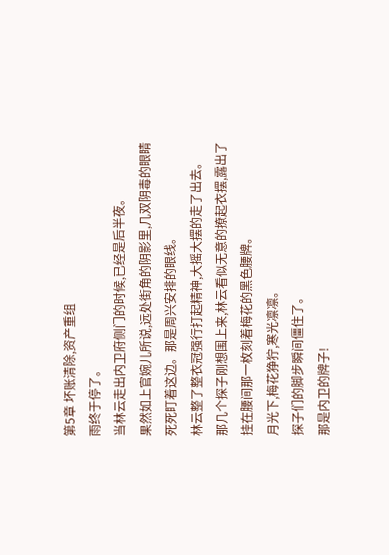第5章 坏账清除,资产重组
雨终于停了。
当林云走出内卫府侧门的时候,已经是后半夜。
果然如上官婉儿所说,远处街角的阴影里,几双阴毒的眼睛死死盯着这边。那是周兴安排的眼线。
林云整了整衣冠强行打起精神,大摇大摆的走了出去。
那几个探子刚想围上来,林云看似无意的撩起衣摆,露出了挂在腰间那一枚刻着梅花的黑色腰牌。
月光下,梅花狰狞,寒光凛凛。
探子们的脚步瞬间僵住了。
那是内卫的牌子!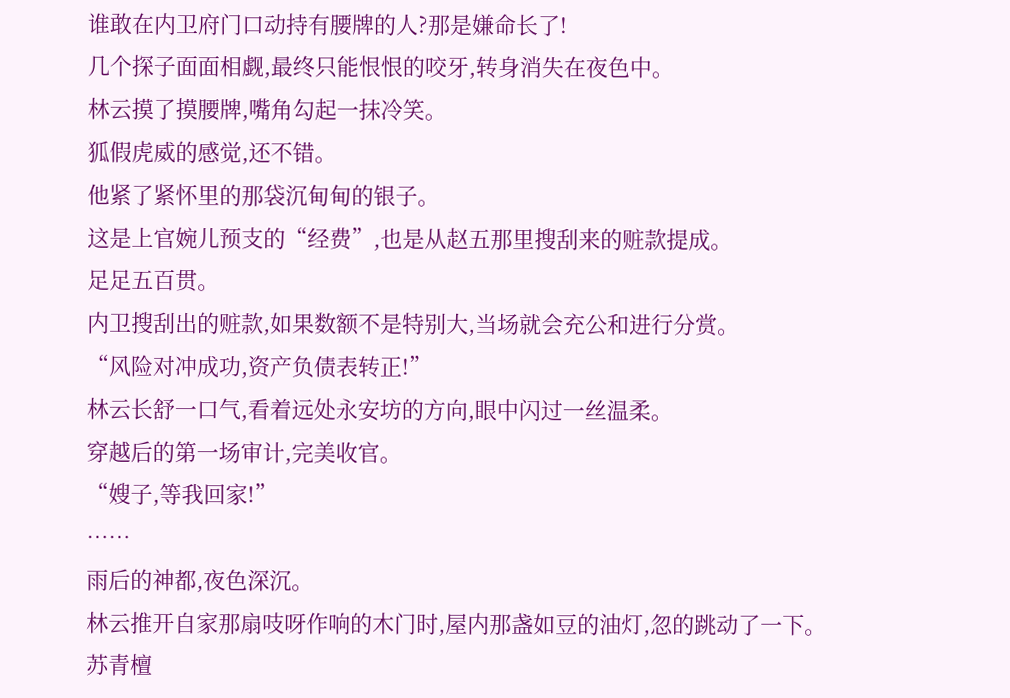谁敢在内卫府门口动持有腰牌的人?那是嫌命长了!
几个探子面面相觑,最终只能恨恨的咬牙,转身消失在夜色中。
林云摸了摸腰牌,嘴角勾起一抹冷笑。
狐假虎威的感觉,还不错。
他紧了紧怀里的那袋沉甸甸的银子。
这是上官婉儿预支的“经费”,也是从赵五那里搜刮来的赃款提成。
足足五百贯。
内卫搜刮出的赃款,如果数额不是特别大,当场就会充公和进行分赏。
“风险对冲成功,资产负债表转正!”
林云长舒一口气,看着远处永安坊的方向,眼中闪过一丝温柔。
穿越后的第一场审计,完美收官。
“嫂子,等我回家!”
……
雨后的神都,夜色深沉。
林云推开自家那扇吱呀作响的木门时,屋内那盏如豆的油灯,忽的跳动了一下。
苏青檀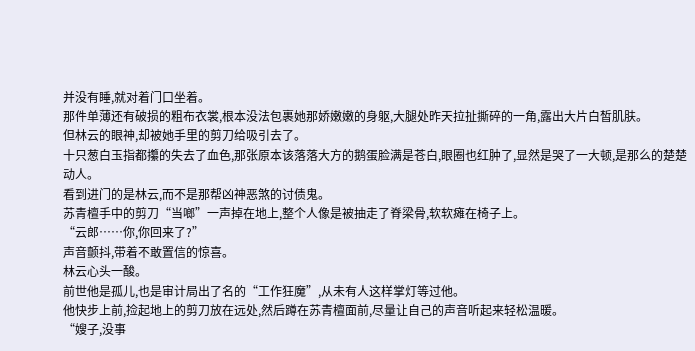并没有睡,就对着门口坐着。
那件单薄还有破损的粗布衣裳,根本没法包裹她那娇嫩嫩的身躯,大腿处昨天拉扯撕碎的一角,露出大片白皙肌肤。
但林云的眼神,却被她手里的剪刀给吸引去了。
十只葱白玉指都攥的失去了血色,那张原本该落落大方的鹅蛋脸满是苍白,眼圈也红肿了,显然是哭了一大顿,是那么的楚楚动人。
看到进门的是林云,而不是那帮凶神恶煞的讨债鬼。
苏青檀手中的剪刀“当啷”一声掉在地上,整个人像是被抽走了脊梁骨,软软瘫在椅子上。
“云郎……你,你回来了?”
声音颤抖,带着不敢置信的惊喜。
林云心头一酸。
前世他是孤儿,也是审计局出了名的“工作狂魔”,从未有人这样掌灯等过他。
他快步上前,捡起地上的剪刀放在远处,然后蹲在苏青檀面前,尽量让自己的声音听起来轻松温暖。
“嫂子,没事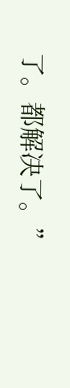了。都解决了。”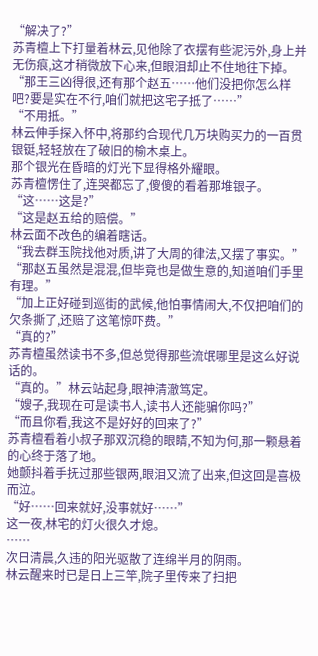“解决了?”
苏青檀上下打量着林云,见他除了衣摆有些泥污外,身上并无伤痕,这才稍微放下心来,但眼泪却止不住地往下掉。
“那王三凶得很,还有那个赵五……他们没把你怎么样吧?要是实在不行,咱们就把这宅子抵了……”
“不用抵。”
林云伸手探入怀中,将那约合现代几万块购买力的一百贯银铤,轻轻放在了破旧的榆木桌上。
那个银光在昏暗的灯光下显得格外耀眼。
苏青檀愣住了,连哭都忘了,傻傻的看着那堆银子。
“这……这是?”
“这是赵五给的赔偿。”
林云面不改色的编着瞎话。
“我去群玉院找他对质,讲了大周的律法,又摆了事实。”
“那赵五虽然是混混,但毕竟也是做生意的,知道咱们手里有理。”
“加上正好碰到巡街的武候,他怕事情闹大,不仅把咱们的欠条撕了,还赔了这笔惊吓费。”
“真的?”
苏青檀虽然读书不多,但总觉得那些流氓哪里是这么好说话的。
“真的。”林云站起身,眼神清澈笃定。
“嫂子,我现在可是读书人,读书人还能骗你吗?”
“而且你看,我这不是好好的回来了?”
苏青檀看着小叔子那双沉稳的眼睛,不知为何,那一颗悬着的心终于落了地。
她颤抖着手抚过那些银两,眼泪又流了出来,但这回是喜极而泣。
“好……回来就好,没事就好……”
这一夜,林宅的灯火很久才熄。
……
次日清晨,久违的阳光驱散了连绵半月的阴雨。
林云醒来时已是日上三竿,院子里传来了扫把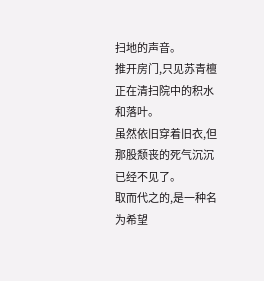扫地的声音。
推开房门,只见苏青檀正在清扫院中的积水和落叶。
虽然依旧穿着旧衣,但那股颓丧的死气沉沉已经不见了。
取而代之的,是一种名为希望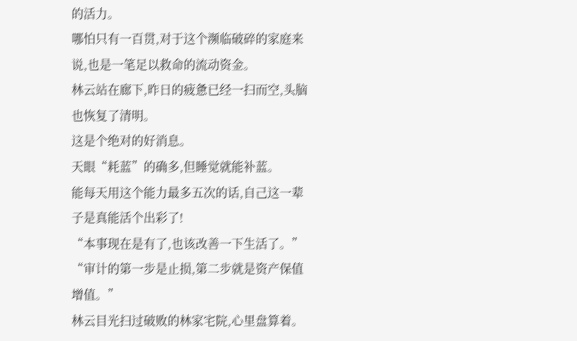的活力。
哪怕只有一百贯,对于这个濒临破碎的家庭来说,也是一笔足以救命的流动资金。
林云站在廊下,昨日的疲惫已经一扫而空,头脑也恢复了清明。
这是个绝对的好消息。
天眼“耗蓝”的确多,但睡觉就能补蓝。
能每天用这个能力最多五次的话,自己这一辈子是真能活个出彩了!
“本事现在是有了,也该改善一下生活了。”
“审计的第一步是止损,第二步就是资产保值增值。”
林云目光扫过破败的林家宅院,心里盘算着。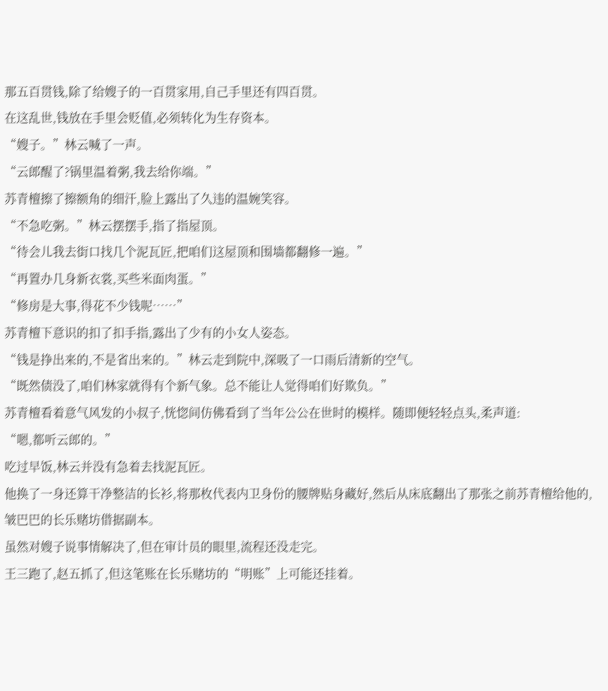那五百贯钱,除了给嫂子的一百贯家用,自己手里还有四百贯。
在这乱世,钱放在手里会贬值,必须转化为生存资本。
“嫂子。”林云喊了一声。
“云郎醒了?锅里温着粥,我去给你端。”
苏青檀擦了擦额角的细汗,脸上露出了久违的温婉笑容。
“不急吃粥。”林云摆摆手,指了指屋顶。
“待会儿我去街口找几个泥瓦匠,把咱们这屋顶和围墙都翻修一遍。”
“再置办几身新衣裳,买些米面肉蛋。”
“修房是大事,得花不少钱呢……”
苏青檀下意识的扣了扣手指,露出了少有的小女人姿态。
“钱是挣出来的,不是省出来的。”林云走到院中,深吸了一口雨后清新的空气。
“既然债没了,咱们林家就得有个新气象。总不能让人觉得咱们好欺负。”
苏青檀看着意气风发的小叔子,恍惚间仿佛看到了当年公公在世时的模样。随即便轻轻点头,柔声道:
“嗯,都听云郎的。”
吃过早饭,林云并没有急着去找泥瓦匠。
他换了一身还算干净整洁的长衫,将那枚代表内卫身份的腰牌贴身藏好,然后从床底翻出了那张之前苏青檀给他的,皱巴巴的长乐赌坊借据副本。
虽然对嫂子说事情解决了,但在审计员的眼里,流程还没走完。
王三跑了,赵五抓了,但这笔账在长乐赌坊的“明账”上可能还挂着。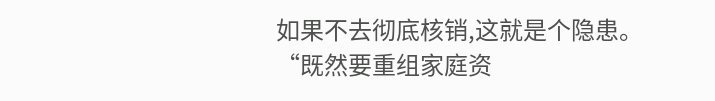如果不去彻底核销,这就是个隐患。
“既然要重组家庭资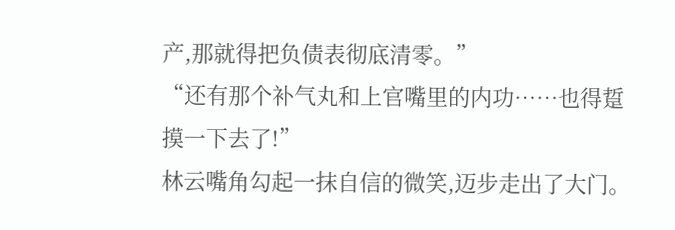产,那就得把负债表彻底清零。”
“还有那个补气丸和上官嘴里的内功……也得踅摸一下去了!”
林云嘴角勾起一抹自信的微笑,迈步走出了大门。